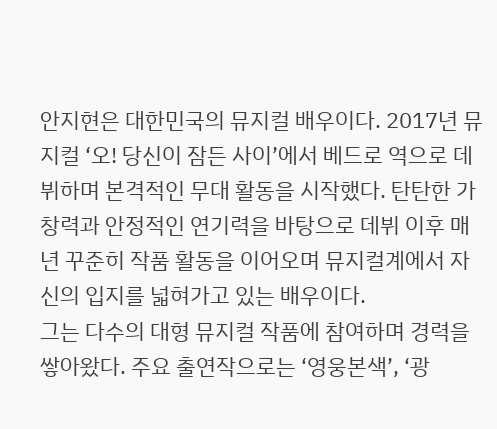안지현은 대한민국의 뮤지컬 배우이다. 2017년 뮤지컬 ‘오! 당신이 잠든 사이’에서 베드로 역으로 데뷔하며 본격적인 무대 활동을 시작했다. 탄탄한 가창력과 안정적인 연기력을 바탕으로 데뷔 이후 매년 꾸준히 작품 활동을 이어오며 뮤지컬계에서 자신의 입지를 넓혀가고 있는 배우이다.
그는 다수의 대형 뮤지컬 작품에 참여하며 경력을 쌓아왔다. 주요 출연작으로는 ‘영웅본색’, ‘광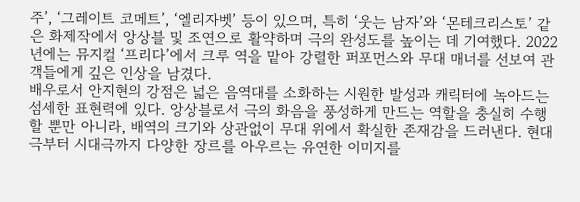주’, ‘그레이트 코메트’, ‘엘리자벳’ 등이 있으며, 특히 ‘웃는 남자’와 ‘몬테크리스토’ 같은 화제작에서 앙상블 및 조연으로 활약하며 극의 완성도를 높이는 데 기여했다. 2022년에는 뮤지컬 ‘프리다’에서 크루 역을 맡아 강렬한 퍼포먼스와 무대 매너를 선보여 관객들에게 깊은 인상을 남겼다.
배우로서 안지현의 강점은 넓은 음역대를 소화하는 시원한 발성과 캐릭터에 녹아드는 섬세한 표현력에 있다. 앙상블로서 극의 화음을 풍성하게 만드는 역할을 충실히 수행할 뿐만 아니라, 배역의 크기와 상관없이 무대 위에서 확실한 존재감을 드러낸다. 현대극부터 시대극까지 다양한 장르를 아우르는 유연한 이미지를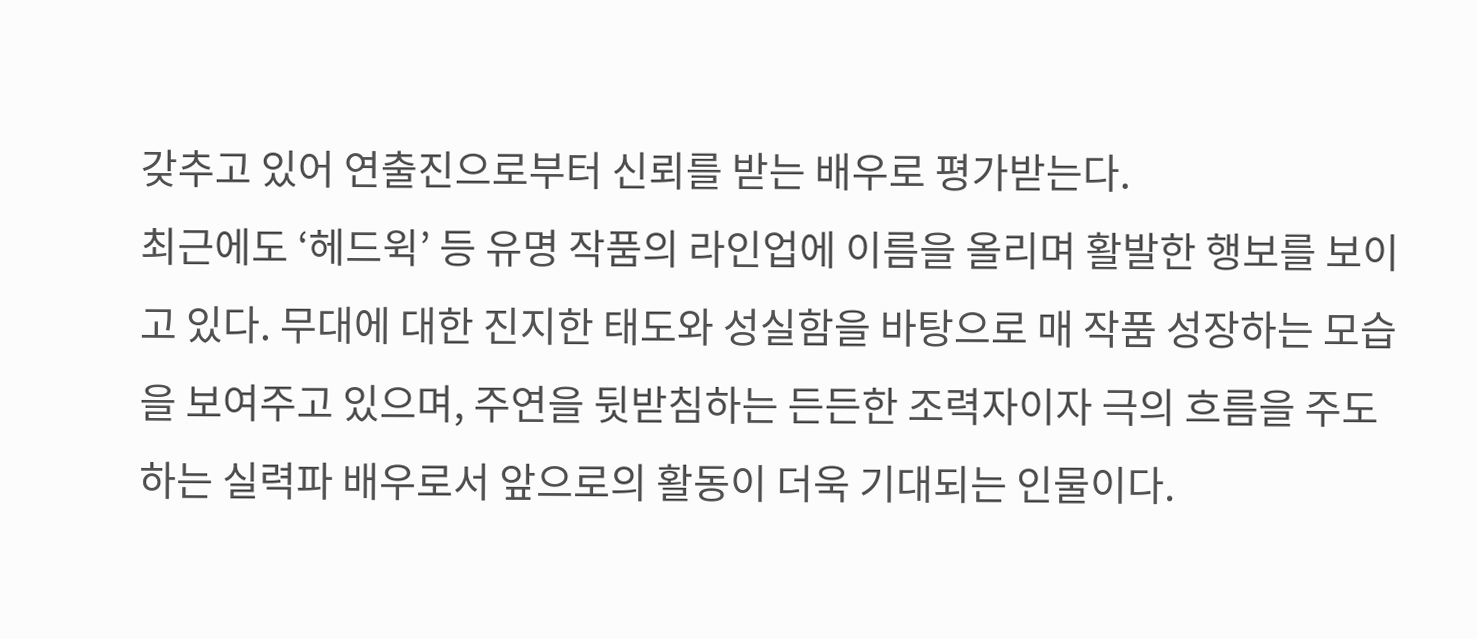갖추고 있어 연출진으로부터 신뢰를 받는 배우로 평가받는다.
최근에도 ‘헤드윅’ 등 유명 작품의 라인업에 이름을 올리며 활발한 행보를 보이고 있다. 무대에 대한 진지한 태도와 성실함을 바탕으로 매 작품 성장하는 모습을 보여주고 있으며, 주연을 뒷받침하는 든든한 조력자이자 극의 흐름을 주도하는 실력파 배우로서 앞으로의 활동이 더욱 기대되는 인물이다.